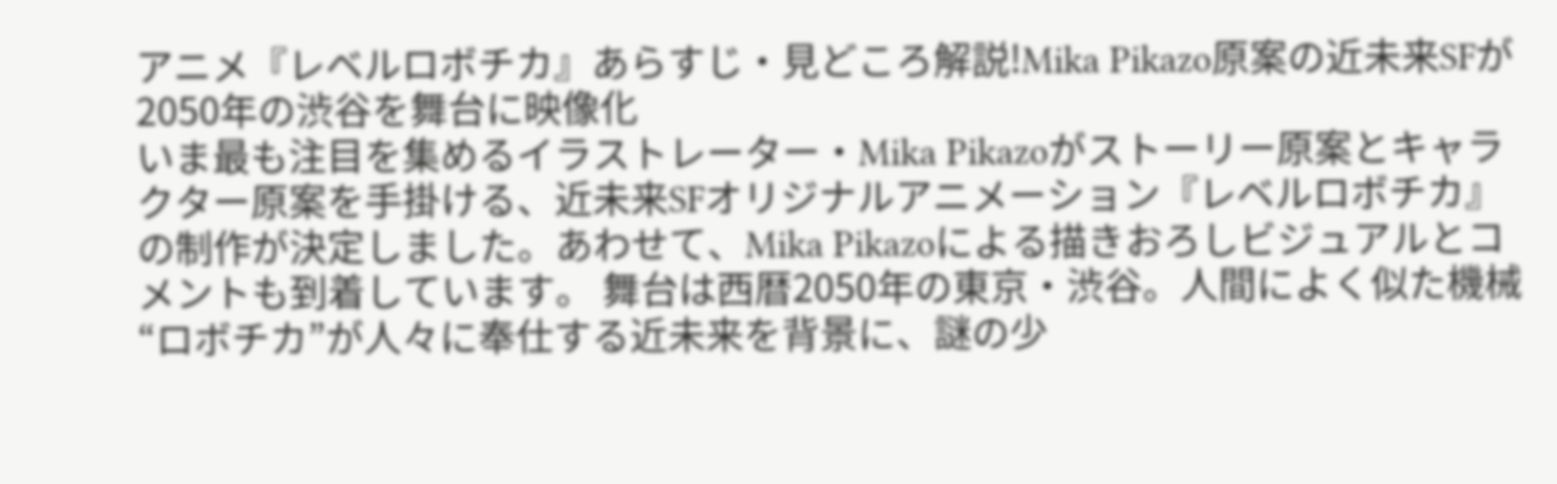アニメ『レベルロボチカ』あらすじ・見どころ解説!Mika Pikazo原案の近未来SFが2050年の渋谷を舞台に映像化
いま最も注目を集めるイラストレーター・Mika Pikazoがストーリー原案とキャラクター原案を手掛ける、近未来SFオリジナルアニメーション『レベルロボチカ』の制作が決定しました。あわせて、Mika Pikazoによる描きおろしビジュアルとコメントも到着しています。 舞台は西暦2050年の東京・渋谷。人間によく似た機械“ロボチカ”が人々に奉仕する近未来を背景に、謎の少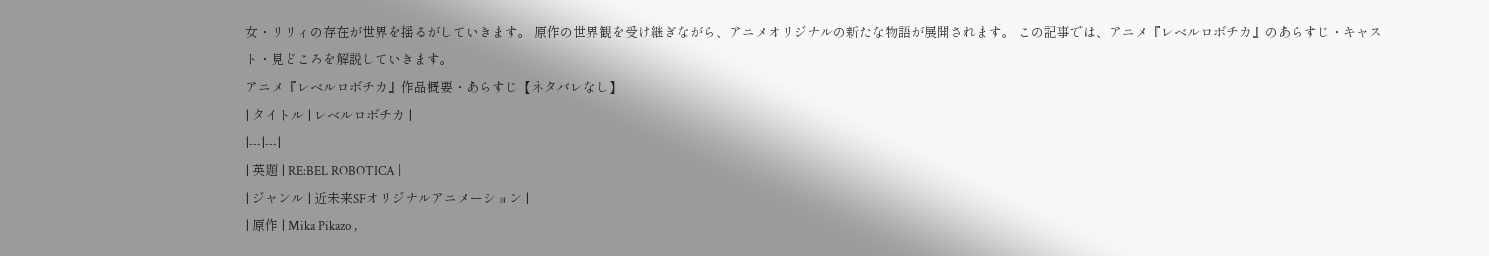女・リリィの存在が世界を揺るがしていきます。 原作の世界観を受け継ぎながら、アニメオリジナルの新たな物語が展開されます。 この記事では、アニメ『レベルロボチカ』のあらすじ・キャスト・見どころを解説していきます。
アニメ『レベルロボチカ』作品概要・あらすじ【ネタバレなし】
| タイトル | レベルロボチカ |
|---|---|
| 英題 | RE:BEL ROBOTICA |
| ジャンル | 近未来SFオリジナルアニメーション |
| 原作 | Mika Pikazo ,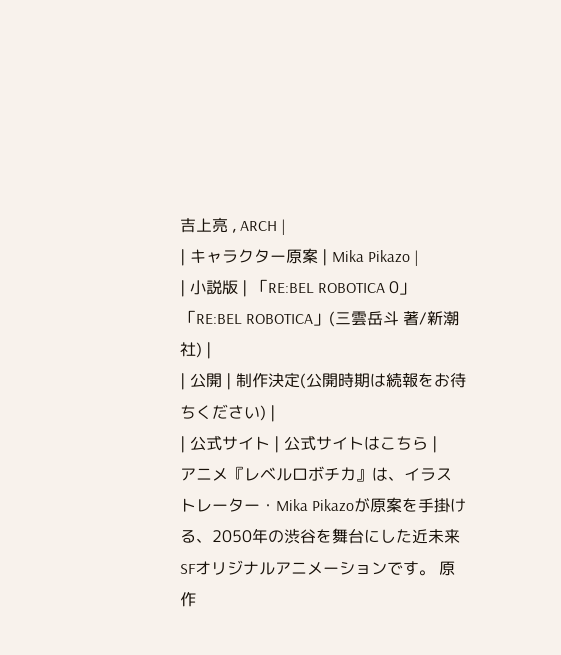吉上亮 , ARCH |
| キャラクター原案 | Mika Pikazo |
| 小説版 | 「RE:BEL ROBOTICA 0」「RE:BEL ROBOTICA」(三雲岳斗 著/新潮社) |
| 公開 | 制作決定(公開時期は続報をお待ちください) |
| 公式サイト | 公式サイトはこちら |
アニメ『レベルロボチカ』は、イラストレーター・Mika Pikazoが原案を手掛ける、2050年の渋谷を舞台にした近未来SFオリジナルアニメーションです。 原作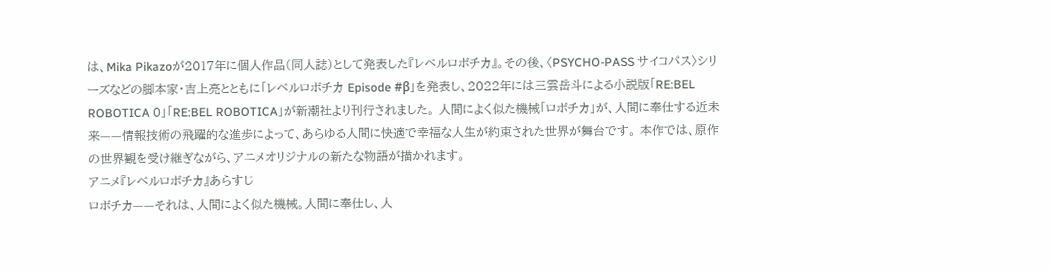は、Mika Pikazoが2017年に個人作品(同人誌)として発表した『レベルロボチカ』。その後、〈PSYCHO-PASS サイコパス〉シリーズなどの脚本家・吉上亮とともに「レベルロボチカ Episode #β」を発表し、2022年には三雲岳斗による小説版「RE:BEL ROBOTICA 0」「RE:BEL ROBOTICA」が新潮社より刊行されました。 人間によく似た機械「ロボチカ」が、人間に奉仕する近未来——情報技術の飛躍的な進歩によって、あらゆる人間に快適で幸福な人生が約束された世界が舞台です。 本作では、原作の世界観を受け継ぎながら、アニメオリジナルの新たな物語が描かれます。
アニメ『レベルロボチカ』あらすじ
ロボチカ——それは、人間によく似た機械。人間に奉仕し、人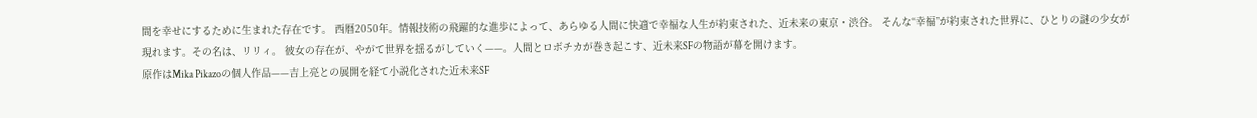間を幸せにするために生まれた存在です。 西暦2050年。情報技術の飛躍的な進歩によって、あらゆる人間に快適で幸福な人生が約束された、近未来の東京・渋谷。 そんな“幸福”が約束された世界に、ひとりの謎の少女が現れます。その名は、リリィ。 彼女の存在が、やがて世界を揺るがしていく——。人間とロボチカが巻き起こす、近未来SFの物語が幕を開けます。
原作はMika Pikazoの個人作品——吉上亮との展開を経て小説化された近未来SF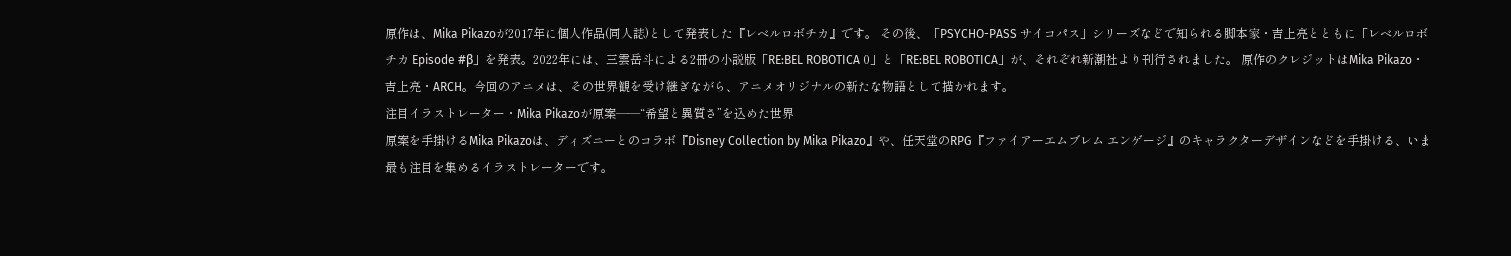原作は、Mika Pikazoが2017年に個人作品(同人誌)として発表した『レベルロボチカ』です。 その後、「PSYCHO-PASS サイコパス」シリーズなどで知られる脚本家・吉上亮とともに「レベルロボチカ Episode #β」を発表。2022年には、三雲岳斗による2冊の小説版「RE:BEL ROBOTICA 0」と「RE:BEL ROBOTICA」が、それぞれ新潮社より刊行されました。 原作のクレジットはMika Pikazo・吉上亮・ARCH。今回のアニメは、その世界観を受け継ぎながら、アニメオリジナルの新たな物語として描かれます。
注目イラストレーター・Mika Pikazoが原案——“希望と異質さ”を込めた世界
原案を手掛けるMika Pikazoは、ディズニーとのコラボ『Disney Collection by Mika Pikazo』や、任天堂のRPG『ファイアーエムブレム エンゲージ』のキャラクターデザインなどを手掛ける、いま最も注目を集めるイラストレーターです。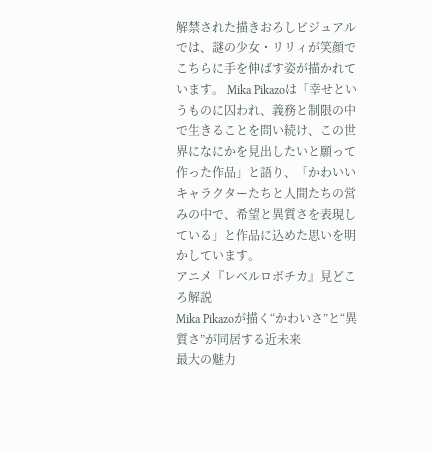解禁された描きおろしビジュアルでは、謎の少女・リリィが笑顔でこちらに手を伸ばす姿が描かれています。 Mika Pikazoは「幸せというものに囚われ、義務と制限の中で生きることを問い続け、この世界になにかを見出したいと願って作った作品」と語り、「かわいいキャラクターたちと人間たちの営みの中で、希望と異質さを表現している」と作品に込めた思いを明かしています。
アニメ『レベルロボチカ』見どころ解説
Mika Pikazoが描く“かわいさ”と“異質さ”が同居する近未来
最大の魅力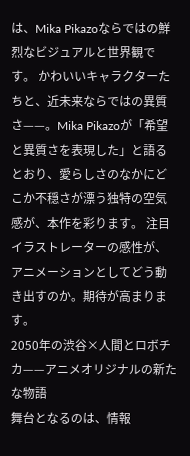は、Mika Pikazoならではの鮮烈なビジュアルと世界観です。 かわいいキャラクターたちと、近未来ならではの異質さ——。Mika Pikazoが「希望と異質さを表現した」と語るとおり、愛らしさのなかにどこか不穏さが漂う独特の空気感が、本作を彩ります。 注目イラストレーターの感性が、アニメーションとしてどう動き出すのか。期待が高まります。
2050年の渋谷×人間とロボチカ——アニメオリジナルの新たな物語
舞台となるのは、情報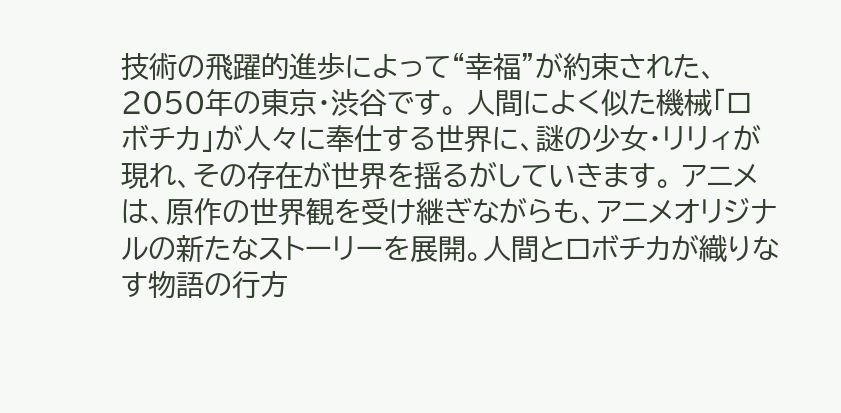技術の飛躍的進歩によって“幸福”が約束された、2050年の東京・渋谷です。 人間によく似た機械「ロボチカ」が人々に奉仕する世界に、謎の少女・リリィが現れ、その存在が世界を揺るがしていきます。 アニメは、原作の世界観を受け継ぎながらも、アニメオリジナルの新たなストーリーを展開。人間とロボチカが織りなす物語の行方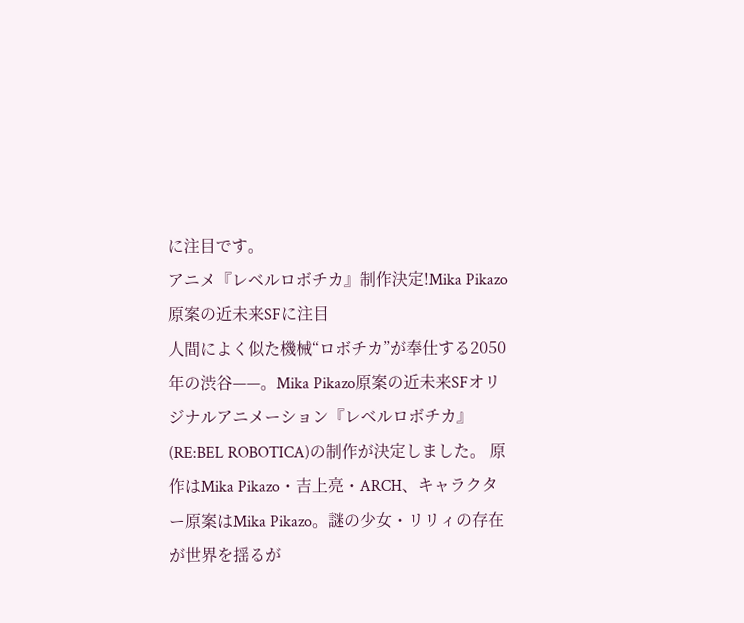に注目です。
アニメ『レベルロボチカ』制作決定!Mika Pikazo原案の近未来SFに注目
人間によく似た機械“ロボチカ”が奉仕する2050年の渋谷——。Mika Pikazo原案の近未来SFオリジナルアニメーション『レベルロボチカ』(RE:BEL ROBOTICA)の制作が決定しました。 原作はMika Pikazo・吉上亮・ARCH、キャラクター原案はMika Pikazo。謎の少女・リリィの存在が世界を揺るが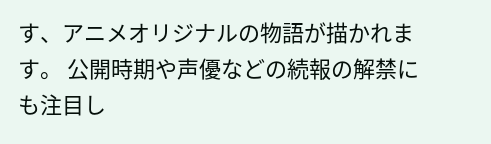す、アニメオリジナルの物語が描かれます。 公開時期や声優などの続報の解禁にも注目し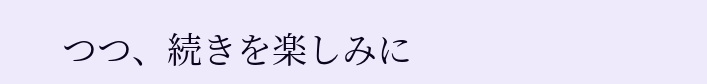つつ、続きを楽しみに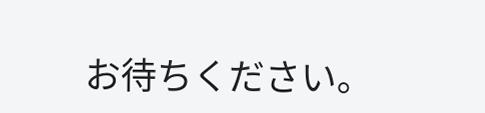お待ちください。